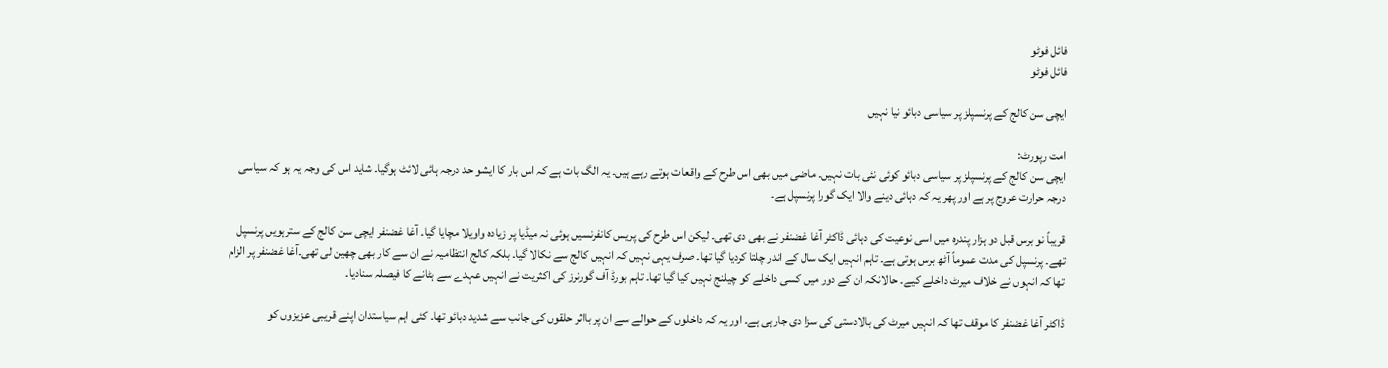فائل فوٹو
فائل فوٹو

ایچی سن کالج کے پرنسپلز پر سیاسی دبائو نیا نہیں

امت رپورٹ:
ایچی سن کالج کے پرنسپلز پر سیاسی دبائو کوئی نئی بات نہیں۔ ماضی میں بھی اس طرح کے واقعات ہوتے رہے ہیں۔ یہ الگ بات ہے کہ اس بار کا ایشو حد درجہ ہائی لائٹ ہوگیا۔ شاید اس کی وجہ یہ ہو کہ سیاسی درجہ حرارت عروج پر ہے اور پھر یہ کہ دہائی دینے والا ایک گورا پرنسپل ہے۔

قریباً نو برس قبل دو ہزار پندرہ میں اسی نوعیت کی دہائی ڈاکٹر آغا غضنفر نے بھی دی تھی۔ لیکن اس طرح کی پریس کانفرنسیں ہوئی نہ میڈیا پر زیادہ واویلا مچایا گیا۔ آغا غضنفر ایچی سن کالج کے سترہویں پرنسپل تھے۔ پرنسپل کی مدت عموماً آٹھ برس ہوتی ہے۔ تاہم انہیں ایک سال کے اندر چلتا کردیا گیا تھا۔ صرف یہی نہیں کہ انہیں کالج سے نکالا گیا۔ بلکہ کالج انتظامیہ نے ان سے کار بھی چھین لی تھی۔آغا غضنفر پر الزام تھا کہ انہوں نے خلاف میرٹ داخلے کیے۔ حالانکہ ان کے دور میں کسی داخلے کو چیلنج نہیں کیا گیا تھا۔ تاہم بورڈ آف گورنرز کی اکثریت نے انہیں عہدے سے ہٹانے کا فیصلہ سنادیا۔

ڈاکٹر آغا غضنفر کا موقف تھا کہ انہیں میرٹ کی بالادستی کی سزا دی جارہی ہے۔ اور یہ کہ داخلوں کے حوالے سے ان پر بااثر حلقوں کی جانب سے شدید دبائو تھا۔ کئی اہم سیاستدان اپنے قریبی عزیزوں کو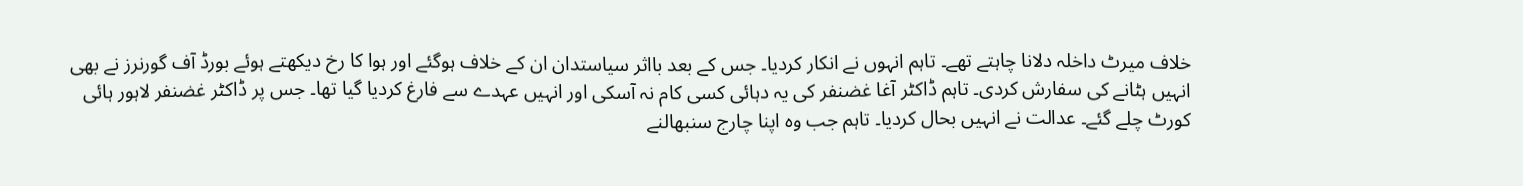خلاف میرٹ داخلہ دلانا چاہتے تھے۔ تاہم انہوں نے انکار کردیا۔ جس کے بعد بااثر سیاستدان ان کے خلاف ہوگئے اور ہوا کا رخ دیکھتے ہوئے بورڈ آف گورنرز نے بھی انہیں ہٹانے کی سفارش کردی۔ تاہم ڈاکٹر آغا غضنفر کی یہ دہائی کسی کام نہ آسکی اور انہیں عہدے سے فارغ کردیا گیا تھا۔ جس پر ڈاکٹر غضنفر لاہور ہائی کورٹ چلے گئے۔ عدالت نے انہیں بحال کردیا۔ تاہم جب وہ اپنا چارج سنبھالنے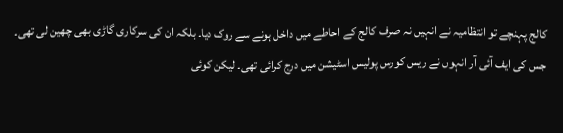کالج پہنچے تو انتظامیہ نے انہیں نہ صرف کالج کے احاطے میں داخل ہونے سے روک دیا۔ بلکہ ان کی سرکاری گاڑی بھی چھین لی تھی۔ جس کی ایف آئی آر انہوں نے ریس کورس پولیس اسٹیشن میں درج کرائی تھی۔ لیکن کوئی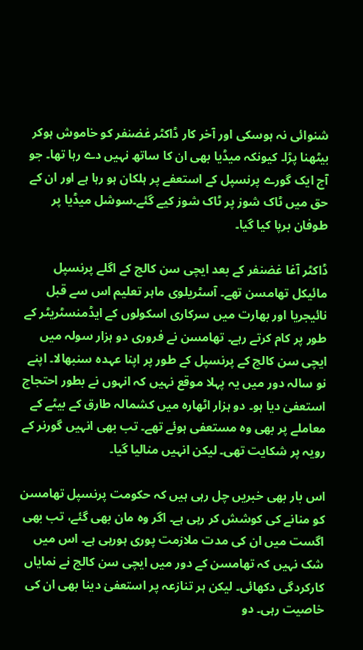شنوائی نہ ہوسکی اور آخر کار ڈاکٹر غضنفر کو خاموش ہوکر بیٹھنا پڑا۔ کیونکہ میڈیا بھی ان کا ساتھ نہیں دے رہا تھا۔ جو آج ایک گورے پرنسپل کے استعفے پر ہلکان ہو رہا ہے اور ان کے حق میں ٹاک شوز پر ٹاک شوز کیے گئے۔سوشل میڈیا پر طوفان برپا کیا گیا۔

ڈاکٹر آغا غضنفر کے بعد ایچی سن کالج کے اگلے پرنسپل مائیکل تھامسن تھے۔ آسٹریلوی ماہر تعلیم اس سے قبل نائیجریا اور بھارت میں سرکاری اسکولوں کے ایڈمنسٹریٹر کے طور پر کام کرتے رہے۔ تھامسن نے فروری دو ہزار سولہ میں ایچی سن کالج کے پرنسپل کے طور پر اپنا عہدہ سنبھالا۔ اپنے نو سالہ دور میں یہ پہلا موقع نہیں کہ انہوں نے بطور احتجاج استعفیٰ دیا ہو۔ دو ہزار اٹھارہ میں کشمالہ طارق کے بیٹے کے معاملے پر بھی وہ مستعفی ہوئے تھے۔ تب بھی انہیں گورنر کے رویہ پر شکایت تھی۔ لیکن انہیں منالیا گیا۔

اس بار بھی خبریں چل رہی ہیں کہ حکومت پرنسپل تھامسن کو منانے کی کوشش کر رہی ہے۔ اگر وہ مان بھی گئے، تب بھی اگست میں ان کی مدت ملازمت پوری ہورہی ہے۔ اس میں شک نہیں کہ تھامسن کے دور میں ایچی سن کالج نے نمایاں کارکردگی دکھائی۔ لیکن ہر تنازعہ پر استعفیٰ دینا بھی ان کی خاصیت رہی۔ دو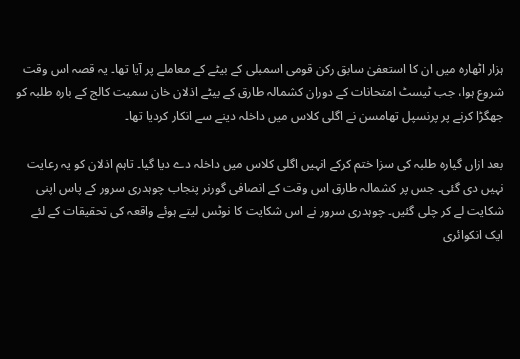ہزار اٹھارہ میں ان کا استعفیٰ سابق رکن قومی اسمبلی کے بیٹے کے معاملے پر آیا تھا۔ یہ قصہ اس وقت شروع ہوا، جب ٹیسٹ امتحانات کے دوران کشمالہ طارق کے بیٹے اذلان خان سمیت کالج کے بارہ طلبہ کو جھگڑا کرنے پر پرنسپل تھامسن نے اگلی کلاس میں داخلہ دینے سے انکار کردیا تھا۔

بعد ازاں گیارہ طلبہ کی سزا ختم کرکے انہیں اگلی کلاس میں داخلہ دے دیا گیا۔ تاہم اذلان کو یہ رعایت نہیں دی گئی۔ جس پر کشمالہ طارق اس وقت کے انصافی گورنر پنجاب چوہدری سرور کے پاس اپنی شکایت لے کر چلی گئیں۔ چوہدری سرور نے اس شکایت کا نوٹس لیتے ہوئے واقعہ کی تحقیقات کے لئے ایک انکوائری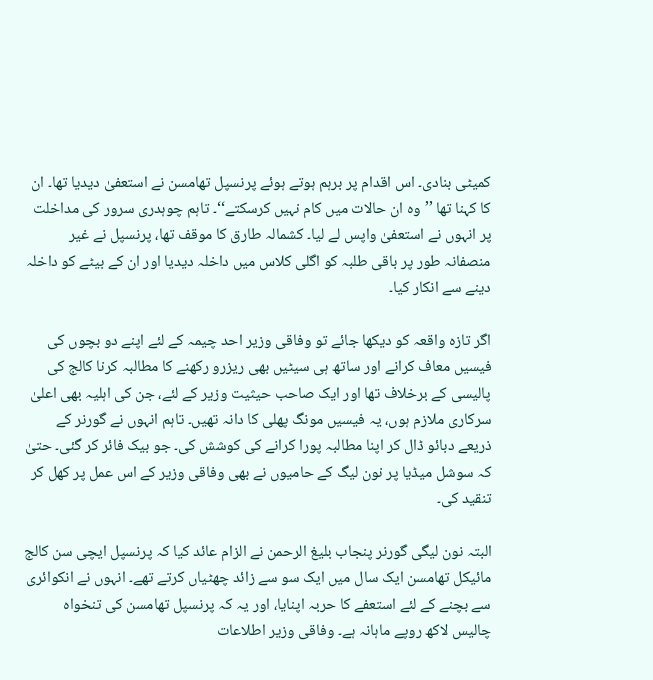کمیٹی بنادی۔ اس اقدام پر برہم ہوتے ہوئے پرنسپل تھامسن نے استعفیٰ دیدیا تھا۔ ان کا کہنا تھا ’’وہ ان حالات میں کام نہیں کرسکتے‘‘۔ تاہم چوہدری سرور کی مداخلت پر انہوں نے استعفیٰ واپس لے لیا۔ کشمالہ طارق کا موقف تھا، پرنسپل نے غیر منصفانہ طور پر باقی طلبہ کو اگلی کلاس میں داخلہ دیدیا اور ان کے بیٹے کو داخلہ دینے سے انکار کیا۔

اگر تازہ واقعہ کو دیکھا جائے تو وفاقی وزیر احد چیمہ کے لئے اپنے دو بچوں کی فیسیں معاف کرانے اور ساتھ ہی سیٹیں بھی ریزرو رکھنے کا مطالبہ کرنا کالج کی پالیسی کے برخلاف تھا اور ایک صاحب حیثیت وزیر کے لئے، جن کی اہلیہ بھی اعلیٰ سرکاری ملازم ہوں، یہ فیسیں مونگ پھلی کا دانہ تھیں۔ تاہم انہوں نے گورنر کے ذریعے دبائو ڈال کر اپنا مطالبہ پورا کرانے کی کوشش کی۔ جو بیک فائر کر گئی۔ حتیٰ کہ سوشل میڈیا پر نون لیگ کے حامیوں نے بھی وفاقی وزیر کے اس عمل پر کھل کر تنقید کی۔

البتہ نون لیگی گورنر پنجاب بلیغ الرحمن نے الزام عائد کیا کہ پرنسپل ایچی سن کالج مائیکل تھامسن ایک سال میں ایک سو سے زائد چھٹیاں کرتے تھے۔ انہوں نے انکوائری سے بچنے کے لئے استعفے کا حربہ اپنایا، اور یہ کہ پرنسپل تھامسن کی تنخواہ چالیس لاکھ روپے ماہانہ ہے۔ وفاقی وزیر اطلاعات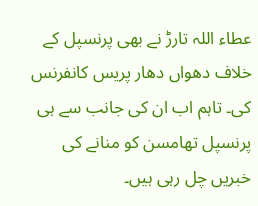عطاء اللہ تارڑ نے بھی پرنسپل کے خلاف دھواں دھار پریس کانفرنس کی۔ تاہم اب ان کی جانب سے ہی پرنسپل تھامسن کو منانے کی خبریں چل رہی ہیں۔